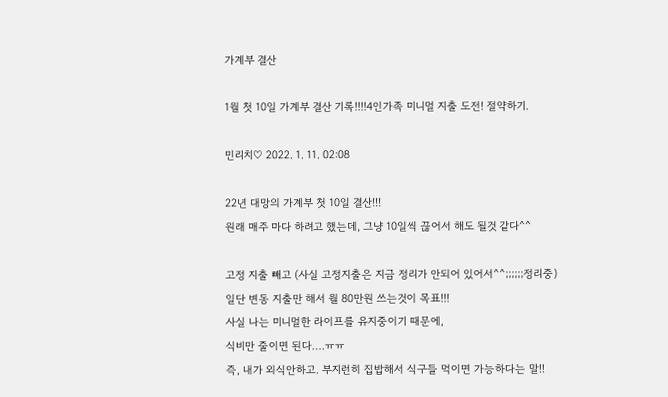가계부 결산

1월 첫 10일 가계부 결산 기록!!!!4인가족 미니멀 지출 도전! 절약하기.

민리치♡ 2022. 1. 11. 02:08

22년 대망의 가계부 첫 10일 결산!!!
원래 매주 마다 하려고 했는데, 그냥 10일씩 끊어서 해도 될것 같다^^

고정 지출 빼고 (사실 고정지출은 지금 정리가 안되어 있어서^^;;;;;;정리중)
일단 변동 지출만 해서 월 80만원 쓰는것이 목표!!!
사실 나는 미니멀한 라이프를 유지중이기 때문에,
식비만 줄이면 된다….ㅠㅠ
즉, 내가 외식안하고. 부지런히 집밥해서 식구들 먹이면 가능하다는 말!!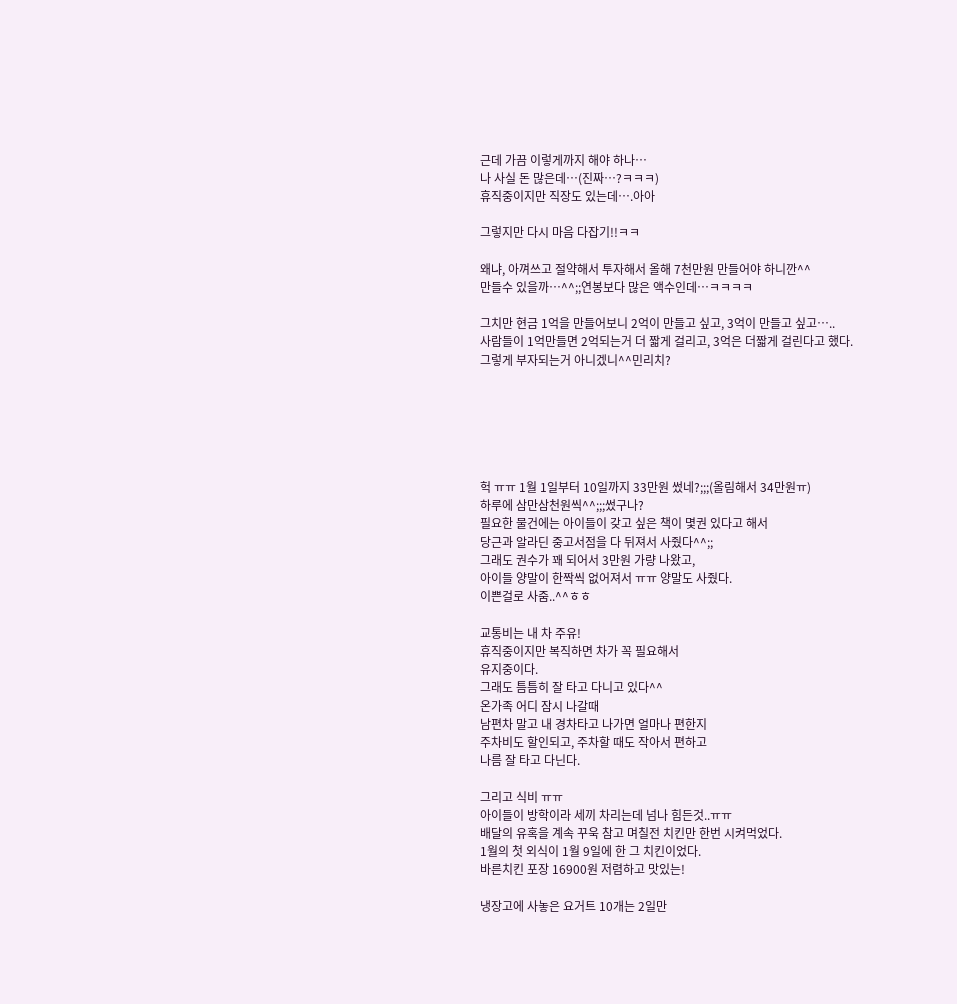근데 가끔 이렇게까지 해야 하나…
나 사실 돈 많은데…(진짜…?ㅋㅋㅋ)
휴직중이지만 직장도 있는데….아아

그렇지만 다시 마음 다잡기!!ㅋㅋ

왜냐, 아껴쓰고 절약해서 투자해서 올해 7천만원 만들어야 하니깐^^
만들수 있을까…^^;;연봉보다 많은 액수인데…ㅋㅋㅋㅋ

그치만 현금 1억을 만들어보니 2억이 만들고 싶고, 3억이 만들고 싶고…..
사람들이 1억만들면 2억되는거 더 짧게 걸리고, 3억은 더짧게 걸린다고 했다.
그렇게 부자되는거 아니겠니^^민리치?






헉 ㅠㅠ 1월 1일부터 10일까지 33만원 썼네?;;;(올림해서 34만원ㅠ)
하루에 삼만삼천원씩^^;;;썼구나?
필요한 물건에는 아이들이 갖고 싶은 책이 몇권 있다고 해서
당근과 알라딘 중고서점을 다 뒤져서 사줬다^^;;
그래도 권수가 꽤 되어서 3만원 가량 나왔고,
아이들 양말이 한짝씩 없어져서 ㅠㅠ 양말도 사줬다.
이쁜걸로 사줌..^^ㅎㅎ

교통비는 내 차 주유!
휴직중이지만 복직하면 차가 꼭 필요해서
유지중이다.
그래도 틈틈히 잘 타고 다니고 있다^^
온가족 어디 잠시 나갈때
남편차 말고 내 경차타고 나가면 얼마나 편한지
주차비도 할인되고, 주차할 때도 작아서 편하고
나름 잘 타고 다닌다.

그리고 식비 ㅠㅠ
아이들이 방학이라 세끼 차리는데 넘나 힘든것..ㅠㅠ
배달의 유혹을 계속 꾸욱 참고 며칠전 치킨만 한번 시켜먹었다.
1월의 첫 외식이 1월 9일에 한 그 치킨이었다.
바른치킨 포장 16900원 저렴하고 맛있는!

냉장고에 사놓은 요거트 10개는 2일만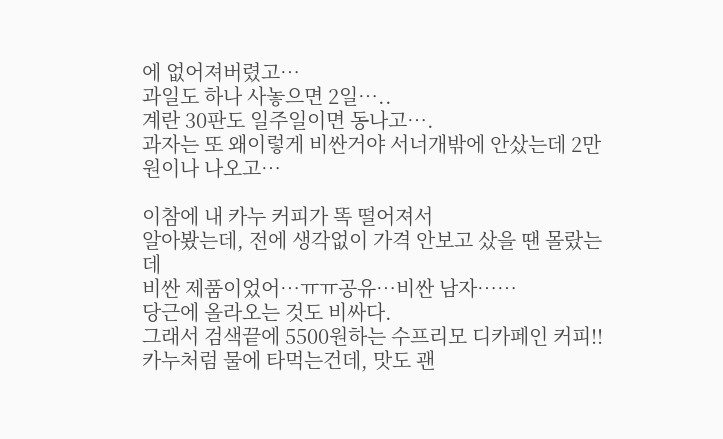에 없어져버렸고…
과일도 하나 사놓으면 2일…..
계란 30판도 일주일이면 동나고….
과자는 또 왜이렇게 비싼거야 서너개밖에 안샀는데 2만원이나 나오고…

이참에 내 카누 커피가 똑 떨어져서
알아봤는데, 전에 생각없이 가격 안보고 샀을 땐 몰랐는데
비싼 제품이었어…ㅠㅠ공유…비싼 남자……
당근에 올라오는 것도 비싸다.
그래서 검색끝에 5500원하는 수프리모 디카페인 커피!!
카누처럼 물에 타먹는건데, 맛도 괜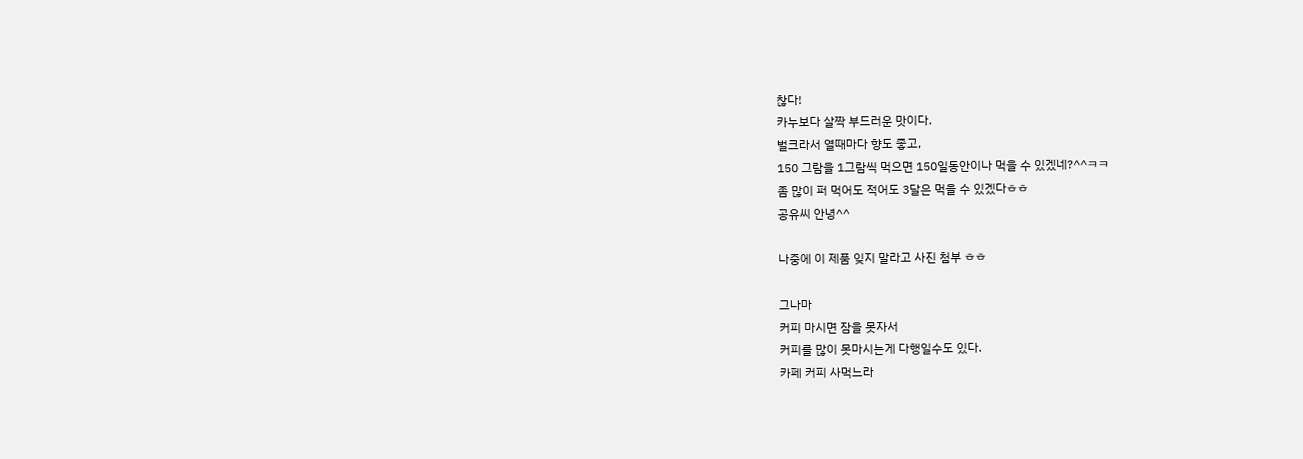찮다!
카누보다 살짝 부드러운 맛이다.
벌크라서 열때마다 향도 좋고,
150 그람을 1그람씩 먹으면 150일동안이나 먹을 수 있겠네?^^ㅋㅋ
좀 많이 퍼 먹어도 적어도 3달은 먹을 수 있겠다ㅎㅎ
공유씨 안녕^^

나중에 이 제품 잊지 말라고 사진 첨부 ㅎㅎ

그나마
커피 마시면 잠을 못자서
커피를 많이 못마시는게 다행일수도 있다.
카페 커피 사먹느라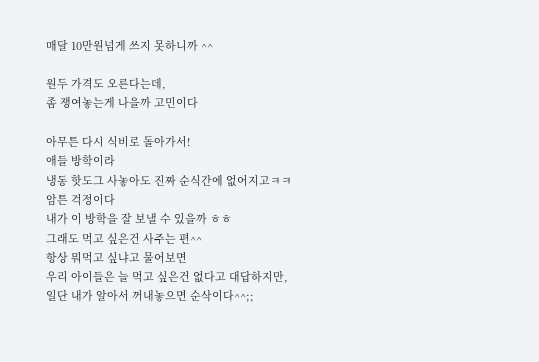매달 10만원넘게 쓰지 못하니까 ^^

원두 가격도 오른다는데,
좀 쟁여놓는게 나을까 고민이다

아무튼 다시 식비로 돌아가서!
애들 방학이라
냉동 핫도그 사놓아도 진짜 순식간에 없어지고ㅋㅋ
암튼 걱정이다
내가 이 방학을 잘 보낼 수 있을까 ㅎㅎ
그래도 먹고 싶은건 사주는 편^^
항상 뭐먹고 싶냐고 물어보면
우리 아이들은 늘 먹고 싶은건 없다고 대답하지만,
일단 내가 알아서 꺼내놓으면 순삭이다^^;;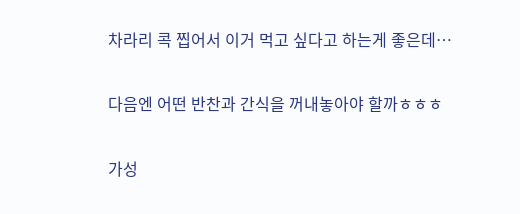차라리 콕 찝어서 이거 먹고 싶다고 하는게 좋은데…

다음엔 어떤 반찬과 간식을 꺼내놓아야 할까ㅎㅎㅎ

가성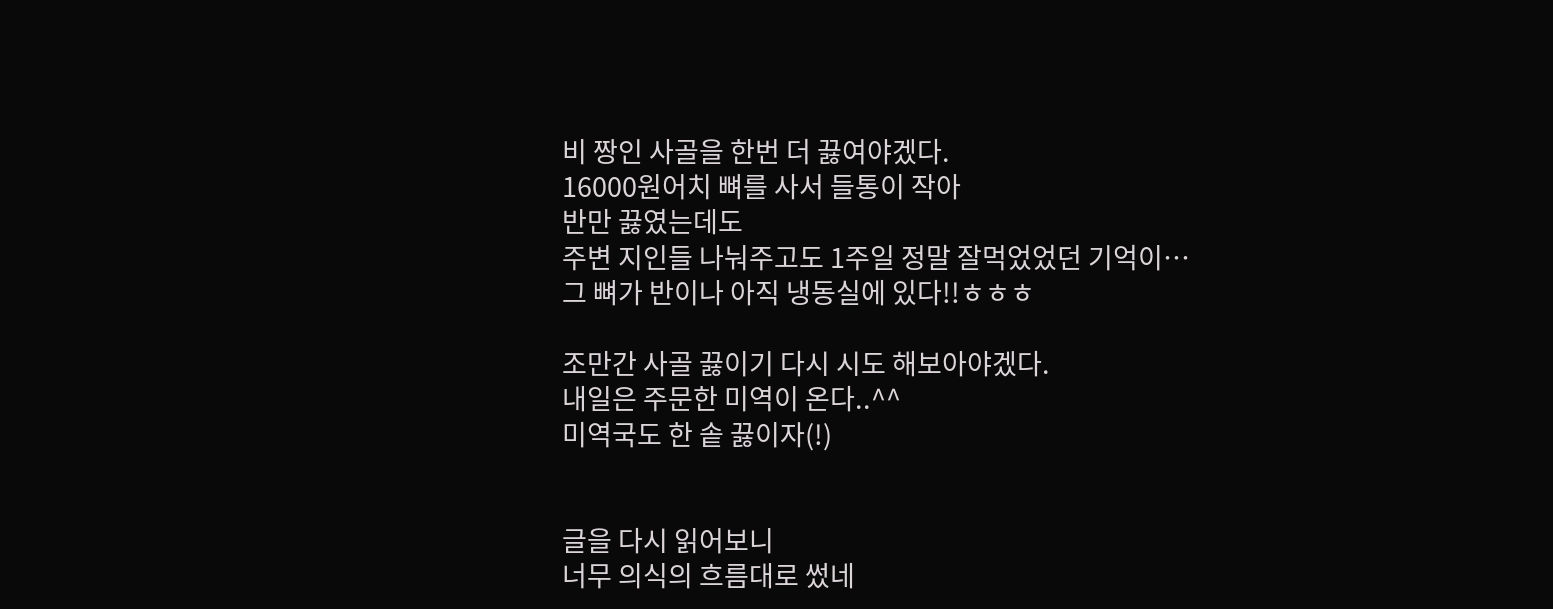비 짱인 사골을 한번 더 끓여야겠다.
16000원어치 뼈를 사서 들통이 작아
반만 끓였는데도
주변 지인들 나눠주고도 1주일 정말 잘먹었었던 기억이…
그 뼈가 반이나 아직 냉동실에 있다!!ㅎㅎㅎ

조만간 사골 끓이기 다시 시도 해보아야겠다.
내일은 주문한 미역이 온다..^^
미역국도 한 솥 끓이자(!)


글을 다시 읽어보니
너무 의식의 흐름대로 썼네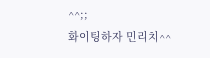^^;;
화이팅하자 민리치^^